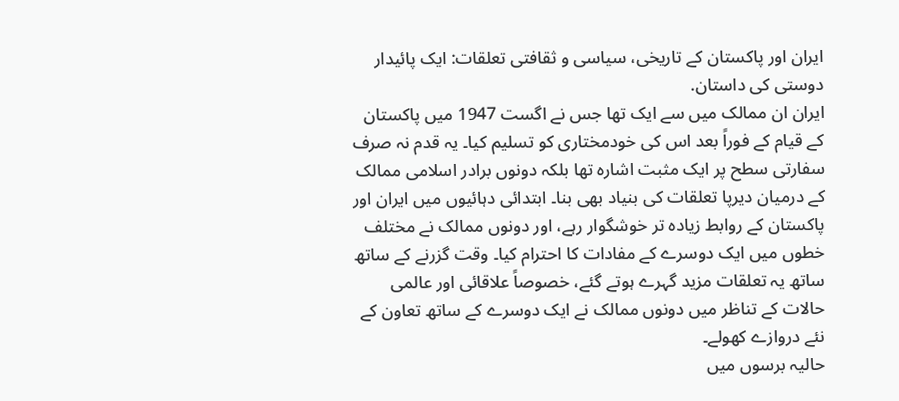ایران اور پاکستان کے تاریخی، سیاسی و ثقافتی تعلقات: ایک پائیدار دوستی کی داستان.
ایران ان ممالک میں سے ایک تھا جس نے اگست 1947 میں پاکستان کے قیام کے فوراً بعد اس کی خودمختاری کو تسلیم کیا۔ یہ قدم نہ صرف سفارتی سطح پر ایک مثبت اشارہ تھا بلکہ دونوں برادر اسلامی ممالک کے درمیان دیرپا تعلقات کی بنیاد بھی بنا۔ ابتدائی دہائیوں میں ایران اور پاکستان کے روابط زیادہ تر خوشگوار رہے، اور دونوں ممالک نے مختلف خطوں میں ایک دوسرے کے مفادات کا احترام کیا۔ وقت گزرنے کے ساتھ ساتھ یہ تعلقات مزید گہرے ہوتے گئے، خصوصاً علاقائی اور عالمی حالات کے تناظر میں دونوں ممالک نے ایک دوسرے کے ساتھ تعاون کے نئے دروازے کھولے۔
حالیہ برسوں میں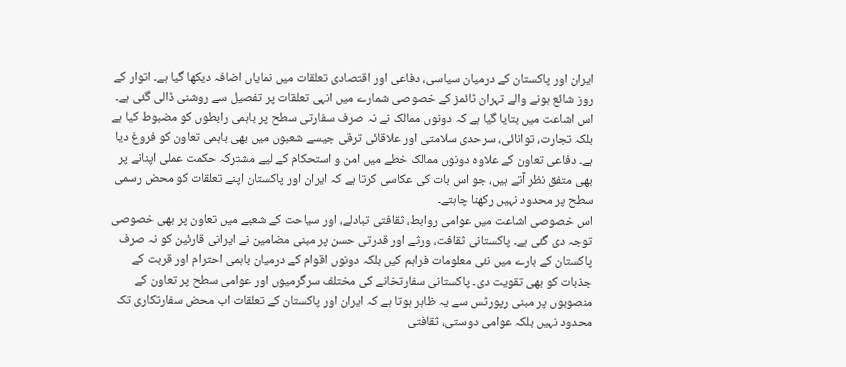ایران اور پاکستان کے درمیان سیاسی، دفاعی اور اقتصادی تعلقات میں نمایاں اضافہ دیکھا گیا ہے۔ اتوار کے روز شائع ہونے والے تہران ٹائمز کے خصوصی شمارے میں انہی تعلقات پر تفصیل سے روشنی ڈالی گئی ہے۔ اس اشاعت میں بتایا گیا ہے کہ دونوں ممالک نے نہ صرف سفارتی سطح پر باہمی رابطوں کو مضبوط کیا ہے بلکہ تجارت، توانائی، سرحدی سلامتی اور علاقائی ترقی جیسے شعبوں میں بھی باہمی تعاون کو فروغ دیا ہے۔ دفاعی تعاون کے علاوہ دونوں ممالک خطے میں امن و استحکام کے لیے مشترکہ حکمت عملی اپنانے پر بھی متفق نظر آتے ہیں، جو اس بات کی عکاسی کرتا ہے کہ ایران اور پاکستان اپنے تعلقات کو محض رسمی سطح پر محدود نہیں رکھنا چاہتے۔
اس خصوصی اشاعت میں عوامی روابط، ثقافتی تبادلے، اور سیاحت کے شعبے میں تعاون پر بھی خصوصی توجہ دی گئی ہے۔ پاکستانی ثقافت، ورثے اور قدرتی حسن پر مبنی مضامین نے ایرانی قارئین کو نہ صرف پاکستان کے بارے میں نئی معلومات فراہم کیں بلکہ دونوں اقوام کے درمیان باہمی احترام اور قربت کے جذبات کو بھی تقویت دی۔ پاکستانی سفارتخانے کی مختلف سرگرمیوں اور عوامی سطح پر تعاون کے منصوبوں پر مبنی رپورٹس سے یہ ظاہر ہوتا ہے کہ ایران اور پاکستان کے تعلقات اب محض سفارتکاری تک محدود نہیں بلکہ عوامی دوستی، ثقافتی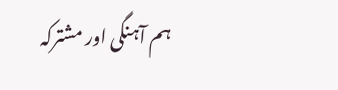ہم آہنگی اور مشترکہ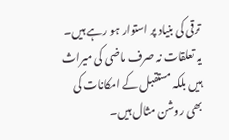ترقی کی بنیاد پر استوار ہو رہے ہیں۔ یہ تعلقات نہ صرف ماضی کی میراث ہیں بلکہ مستقبل کے امکانات کی بھی روشن مثال ہیں۔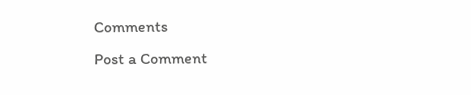Comments
Post a Comment